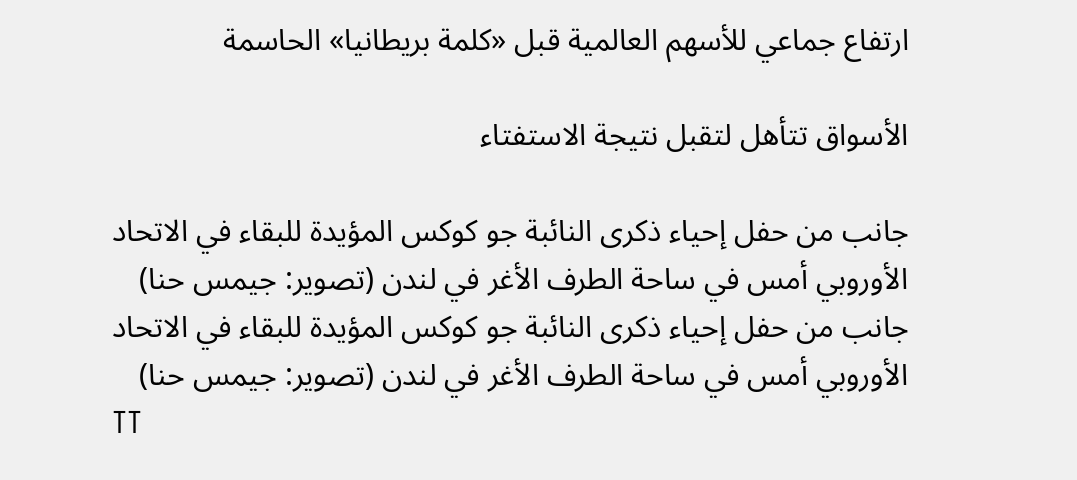ارتفاع جماعي للأسهم العالمية قبل «كلمة بريطانيا» الحاسمة

الأسواق تتأهل لتقبل نتيجة الاستفتاء

جانب من حفل إحياء ذكرى النائبة جو كوكس المؤيدة للبقاء في الاتحاد الأوروبي أمس في ساحة الطرف الأغر في لندن (تصوير: جيمس حنا)
جانب من حفل إحياء ذكرى النائبة جو كوكس المؤيدة للبقاء في الاتحاد الأوروبي أمس في ساحة الطرف الأغر في لندن (تصوير: جيمس حنا)
TT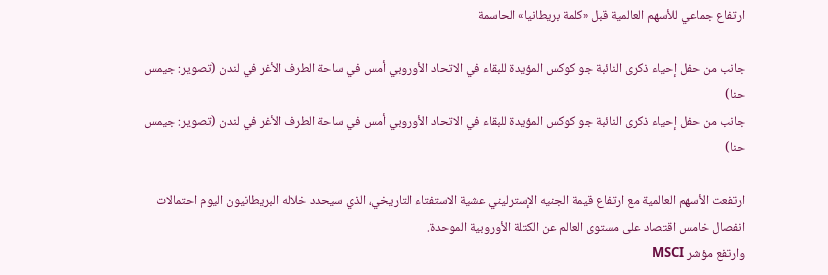ارتفاع جماعي للأسهم العالمية قبل «كلمة بريطانيا» الحاسمة

جانب من حفل إحياء ذكرى النائبة جو كوكس المؤيدة للبقاء في الاتحاد الأوروبي أمس في ساحة الطرف الأغر في لندن (تصوير: جيمس حنا)
جانب من حفل إحياء ذكرى النائبة جو كوكس المؤيدة للبقاء في الاتحاد الأوروبي أمس في ساحة الطرف الأغر في لندن (تصوير: جيمس حنا)

ارتفعت الأسهم العالمية مع ارتفاع قيمة الجنيه الإسترليني عشية الاستفتاء التاريخي، الذي سيحدد خلاله البريطانيون اليوم احتمالات انفصال خامس اقتصاد على مستوى العالم عن الكتلة الأوروبية الموحدة.
وارتفع مؤشر MSCI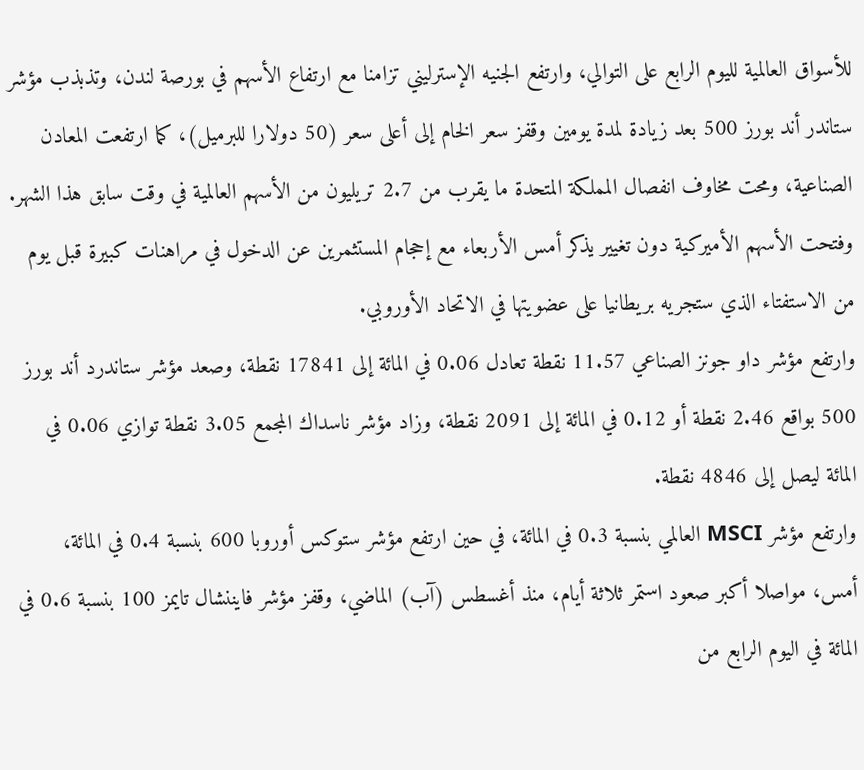للأسواق العالمية لليوم الرابع على التوالي، وارتفع الجنيه الإسترليني تزامنا مع ارتفاع الأسهم في بورصة لندن، وتذبذب مؤشر ستاندر أند بورز 500 بعد زيادة لمدة يومين وقفز سعر الخام إلى أعلى سعر (50 دولارا للبرميل)، كما ارتفعت المعادن الصناعية، ومحت مخاوف انفصال المملكة المتحدة ما يقرب من 2.7 تريليون من الأسهم العالمية في وقت سابق هذا الشهر.
وفتحت الأسهم الأميركية دون تغيير يذكر أمس الأربعاء مع إحجام المستثمرين عن الدخول في مراهنات كبيرة قبل يوم من الاستفتاء الذي ستجريه بريطانيا على عضويتها في الاتحاد الأوروبي.
وارتفع مؤشر داو جونز الصناعي 11.57 نقطة تعادل 0.06 في المائة إلى 17841 نقطة، وصعد مؤشر ستاندرد أند بورز 500 بواقع 2.46 نقطة أو 0.12 في المائة إلى 2091 نقطة، وزاد مؤشر ناسداك المجمع 3.05 نقطة توازي 0.06 في المائة ليصل إلى 4846 نقطة.
وارتفع مؤشر MSCI العالمي بنسبة 0.3 في المائة، في حين ارتفع مؤشر ستوكس أوروبا 600 بنسبة 0.4 في المائة، أمس، مواصلا أكبر صعود استمر ثلاثة أيام، منذ أغسطس (آب) الماضي، وقفز مؤشر فايننشال تايمز 100 بنسبة 0.6 في المائة في اليوم الرابع من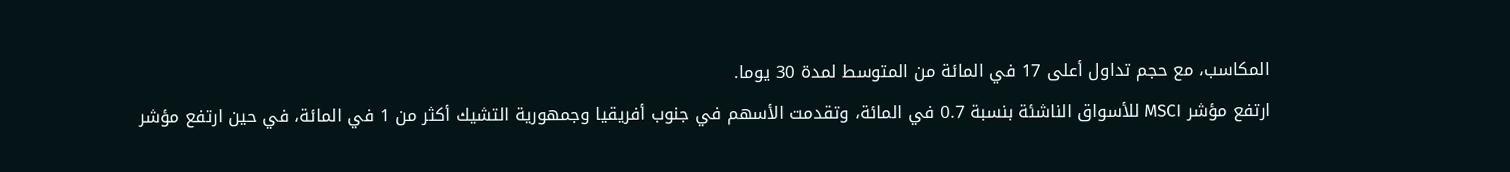المكاسب، مع حجم تداول أعلى 17 في المائة من المتوسط لمدة 30 يوما.
ارتفع مؤشر MSCI للأسواق الناشئة بنسبة 0.7 في المائة، وتقدمت الأسهم في جنوب أفريقيا وجمهورية التشيك أكثر من 1 في المائة، في حين ارتفع مؤشر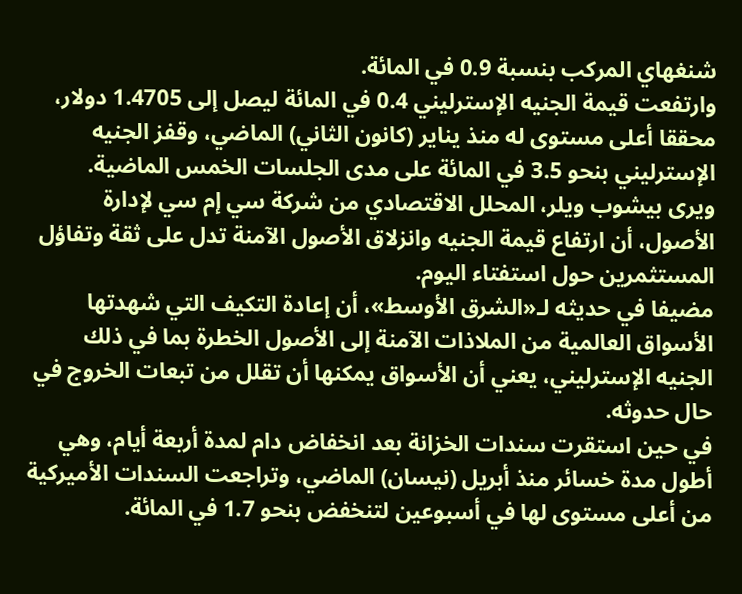شنغهاي المركب بنسبة 0.9 في المائة.
وارتفعت قيمة الجنيه الإسترليني 0.4 في المائة ليصل إلى 1.4705 دولار، محققا أعلى مستوى له منذ يناير (كانون الثاني) الماضي، وقفز الجنيه الإسترليني بنحو 3.5 في المائة على مدى الجلسات الخمس الماضية.
ويرى بيشوب ويلر، المحلل الاقتصادي من شركة سي إم سي لإدارة الأصول، أن ارتفاع قيمة الجنيه وانزلاق الأصول الآمنة تدل على ثقة وتفاؤل المستثمرين حول استفتاء اليوم.
مضيفا في حديثه لـ«الشرق الأوسط»، أن إعادة التكيف التي شهدتها الأسواق العالمية من الملاذات الآمنة إلى الأصول الخطرة بما في ذلك الجنيه الإسترليني، يعني أن الأسواق يمكنها أن تقلل من تبعات الخروج في حال حدوثه.
في حين استقرت سندات الخزانة بعد انخفاض دام لمدة أربعة أيام، وهي أطول مدة خسائر منذ أبريل (نيسان) الماضي، وتراجعت السندات الأميركية من أعلى مستوى لها في أسبوعين لتنخفض بنحو 1.7 في المائة.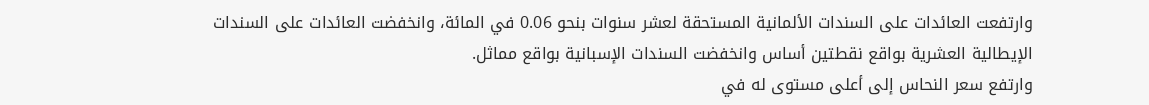وارتفعت العائدات على السندات الألمانية المستحقة لعشر سنوات بنحو 0.06 في المائة، وانخفضت العائدات على السندات الإيطالية العشرية بواقع نقطتين أساس وانخفضت السندات الإسبانية بواقع مماثل.
وارتفع سعر النحاس إلى أعلى مستوى له في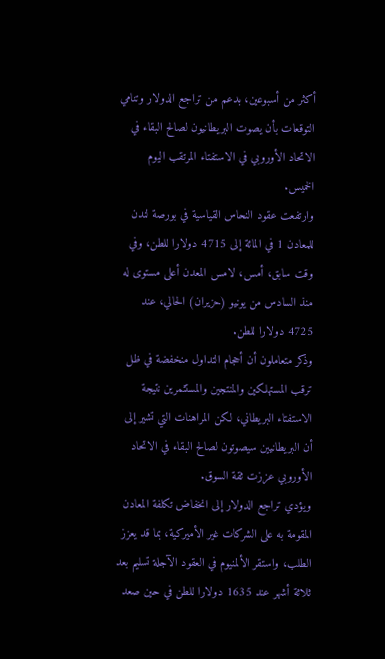أكثر من أسبوعين، بدعم من تراجع الدولار وتنامي التوقعات بأن يصوت البريطانيون لصالح البقاء في الاتحاد الأوروبي في الاستفتاء المرتقب اليوم الخميس.
وارتفعت عقود النحاس القياسية في بورصة لندن للمعادن 1 في المائة إلى 4715 دولارا للطن، وفي وقت سابق، أمس، لامس المعدن أعلى مستوى له منذ السادس من يونيو (حزيران) الحالي، عند 4725 دولارا للطن.
وذكر متعاملون أن أحجام التداول منخفضة في ظل ترقب المستهلكين والمنتجين والمستثمرين نتيجة الاستفتاء البريطاني، لكن المراهنات التي تشير إلى أن البريطانيين سيصوتون لصالح البقاء في الاتحاد الأوروبي عززت ثقة السوق.
ويؤدي تراجع الدولار إلى انخفاض تكلفة المعادن المقومة به على الشركات غير الأميركية، بما قد يعزز الطلب، واستقر الألمنيوم في العقود الآجلة تسليم بعد ثلاثة أشهر عند 1635 دولارا للطن في حين صعد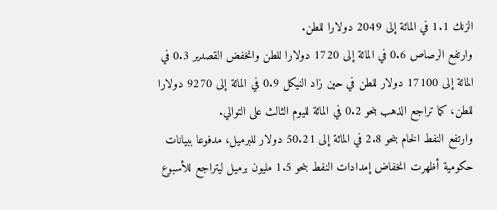الزنك 1.1 في المائة إلى 2049 دولارا للطن.
وارتفع الرصاص 0.6 في المائة إلى 1720 دولارا للطن وانخفض القصدير 0.3 في المائة إلى 17100 دولار للطن في حين زاد النيكل 0.9 في المائة إلى 9270 دولارا للطن، كما تراجع الذهب بنحو 0.2 في المائة لليوم الثالث على التوالي.
وارتفع النفط الخام بنحو 2.8 في المائة إلى 50.21 دولار للبرميل، مدفوعا ببيانات حكومية أظهرت انخفاض إمدادات النفط بنحو 1.5 مليون برميل ليتراجع للأسبوع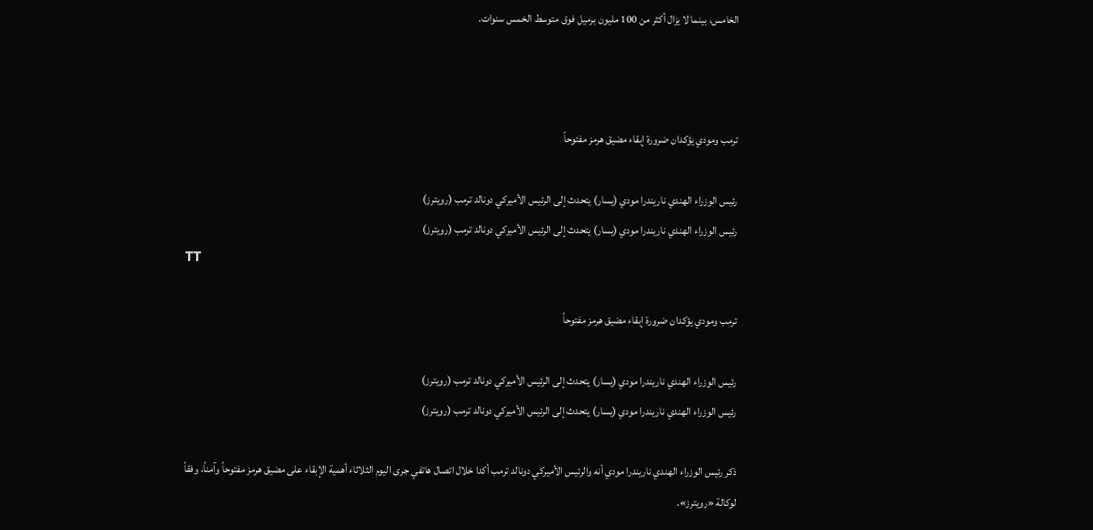الخامس، بينما لا يزال أكثر من 100 مليون برميل فوق متوسط الخمس سنوات.



ترمب ومودي يؤكدان ضرورة إبقاء مضيق هرمز مفتوحاً

رئيس الوزراء الهندي ناريندرا مودي (يسار) يتحدث إلى الرئيس الأميركي دونالد ترمب (رويترز)
رئيس الوزراء الهندي ناريندرا مودي (يسار) يتحدث إلى الرئيس الأميركي دونالد ترمب (رويترز)
TT

ترمب ومودي يؤكدان ضرورة إبقاء مضيق هرمز مفتوحاً

رئيس الوزراء الهندي ناريندرا مودي (يسار) يتحدث إلى الرئيس الأميركي دونالد ترمب (رويترز)
رئيس الوزراء الهندي ناريندرا مودي (يسار) يتحدث إلى الرئيس الأميركي دونالد ترمب (رويترز)

ذكر رئيس الوزراء الهندي ناريندرا مودي أنه والرئيس الأميركي دونالد ترمب أكدا خلال اتصال هاتفي جرى اليوم الثلاثاء أهمية الإبقاء على مضيق هرمز مفتوحاً وآمناً، وفقاً لوكالة «رويترز».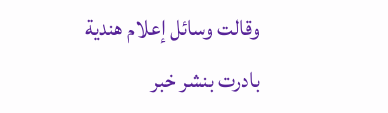وقالت وسائل إعلام هندية بادرت بنشر خبر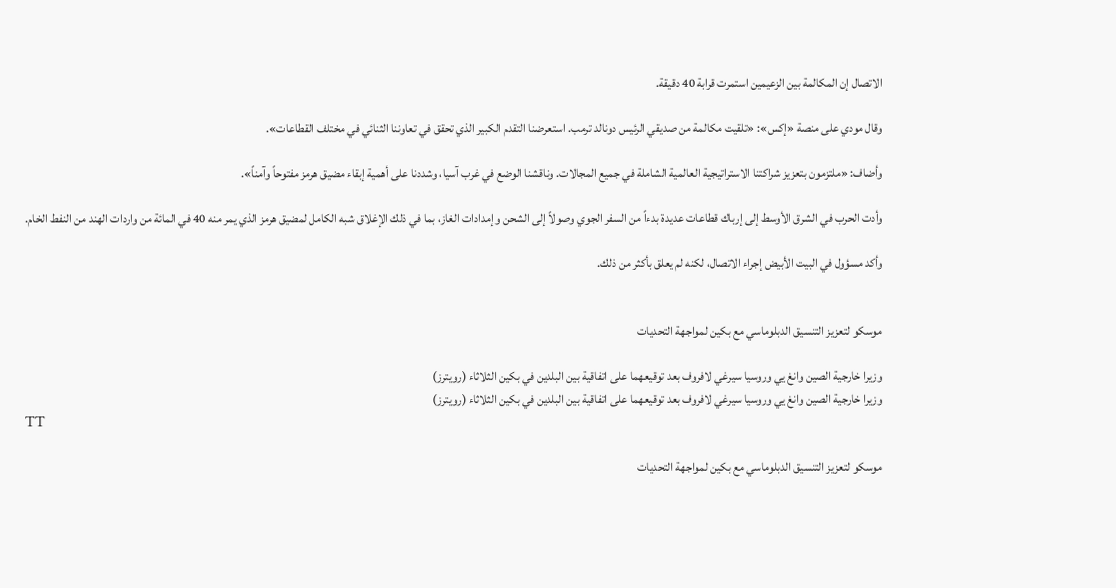الاتصال ‌إن المكالمة بين ‌الزعيمين استمرت ‌قرابة 40 دقيقة.

وقال مودي على منصة «إكس»: «تلقيت مكالمة من صديقي الرئيس دونالد ترمب. استعرضنا التقدم الكبير الذي تحقق في تعاوننا الثنائي في مختلف القطاعات».

وأضاف: «ملتزمون بتعزيز شراكتنا الاستراتيجية ‌العالمية ‌الشاملة في جميع المجالات. وناقشنا ‌الوضع في غرب آسيا، ‌وشددنا على أهمية إبقاء مضيق هرمز مفتوحاً وآمناً».

وأدت الحرب في الشرق الأوسط إلى إرباك ‌قطاعات عديدة بدءاً من السفر الجوي وصولاً إلى الشحن وإمدادات الغاز، بما في ذلك الإغلاق شبه الكامل لمضيق هرمز الذي يمر منه 40 في المائة من واردات الهند من النفط الخام.

وأكد مسؤول في البيت الأبيض إجراء الاتصال، لكنه لم يعلق بأكثر من ذلك.


موسكو لتعزيز التنسيق الدبلوماسي مع بكين لمواجهة التحديات

وزيرا خارجية الصين وانغ يي وروسيا سيرغي لافروف بعد توقيعهما على اتفاقية بين البلدين في بكين الثلاثاء (رويترز)
وزيرا خارجية الصين وانغ يي وروسيا سيرغي لافروف بعد توقيعهما على اتفاقية بين البلدين في بكين الثلاثاء (رويترز)
TT

موسكو لتعزيز التنسيق الدبلوماسي مع بكين لمواجهة التحديات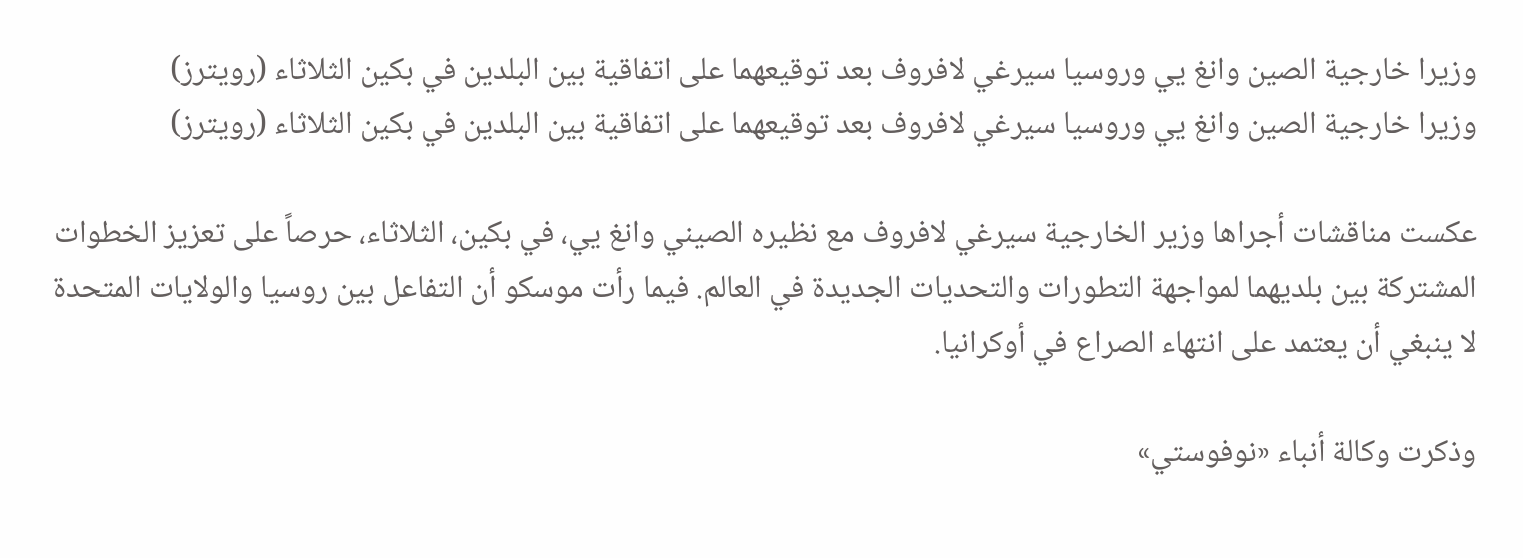وزيرا خارجية الصين وانغ يي وروسيا سيرغي لافروف بعد توقيعهما على اتفاقية بين البلدين في بكين الثلاثاء (رويترز)
وزيرا خارجية الصين وانغ يي وروسيا سيرغي لافروف بعد توقيعهما على اتفاقية بين البلدين في بكين الثلاثاء (رويترز)

عكست مناقشات أجراها وزير الخارجية سيرغي لافروف مع نظيره الصيني وانغ يي، في بكين، الثلاثاء، حرصاً على تعزيز الخطوات المشتركة بين بلديهما لمواجهة التطورات والتحديات الجديدة في العالم. فيما رأت موسكو أن التفاعل بين روسيا والولايات المتحدة لا ينبغي أن يعتمد على انتهاء الصراع في أوكرانيا.

وذكرت وكالة أنباء «نوفوستي»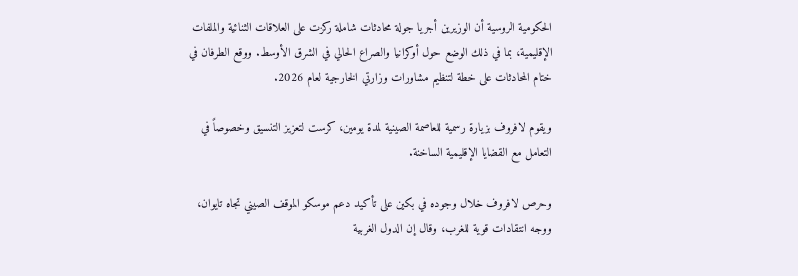الحكومية الروسية أن الوزيرين أجريا جولة محادثات شاملة ركزت على العلاقات الثنائية والملفات الإقليمية، بما في ذلك الوضع حول أوكرانيا والصراع الحالي في الشرق الأوسط. ووقع الطرفان في ختام المحادثات على خطة لتنظيم مشاورات وزارتي الخارجية لعام 2026.

ويقوم لافروف بزيارة رسمية للعاصمة الصينية لمدة يومين، كرست لتعزيز التنسيق وخصوصاً في التعامل مع القضايا الإقليمية الساخنة.

وحرص لافروف خلال وجوده في بكين على تأكيد دعم موسكو الموقف الصيني تجاه تايوان، ووجه انتقادات قوية للغرب، وقال إن الدول الغربية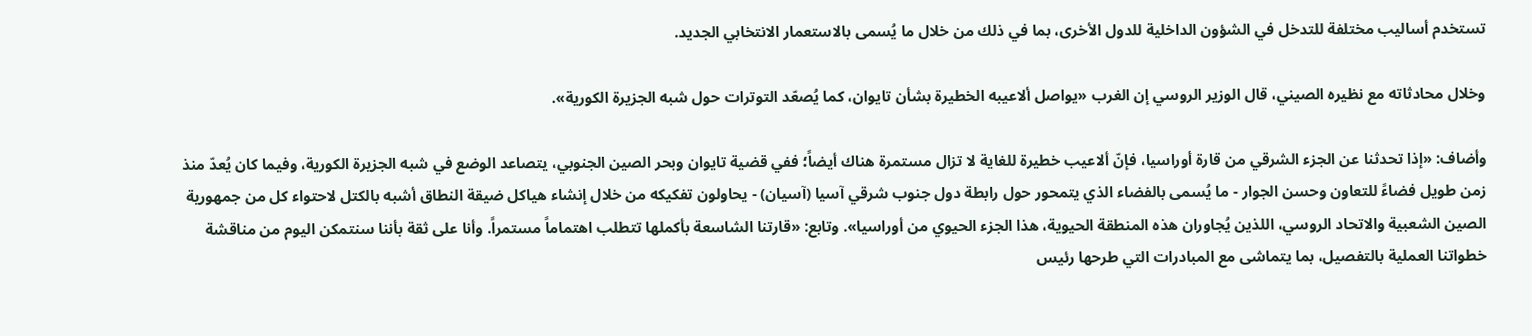تستخدم أساليب مختلفة للتدخل في الشؤون الداخلية للدول الأخرى، بما في ذلك من خلال ما يُسمى بالاستعمار الانتخابي الجديد.

وخلال محادثاته مع نظيره الصيني، قال الوزير الروسي إن الغرب «يواصل ألاعيبه الخطيرة بشأن تايوان، كما يُصعّد التوترات حول شبه الجزيرة الكورية».

وأضاف: «إذا تحدثنا عن الجزء الشرقي من قارة أوراسيا، فإنّ ألاعيب خطيرة للغاية لا تزال مستمرة هناك أيضاً؛ ففي قضية تايوان وبحر الصين الجنوبي، يتصاعد الوضع في شبه الجزيرة الكورية، وفيما كان يُعدّ منذ زمن طويل فضاءً للتعاون وحسن الجوار - ما يُسمى بالفضاء الذي يتمحور حول رابطة دول جنوب شرقي آسيا (آسيان) - يحاولون تفكيكه من خلال إنشاء هياكل ضيقة النطاق أشبه بالكتل لاحتواء كل من جمهورية الصين الشعبية والاتحاد الروسي، اللذين يُجاوران هذه المنطقة الحيوية، هذا الجزء الحيوي من أوراسيا». وتابع: «قارتنا الشاسعة بأكملها تتطلب اهتماماً مستمراً. وأنا على ثقة بأننا سنتمكن اليوم من مناقشة خطواتنا العملية بالتفصيل، بما يتماشى مع المبادرات التي طرحها رئيس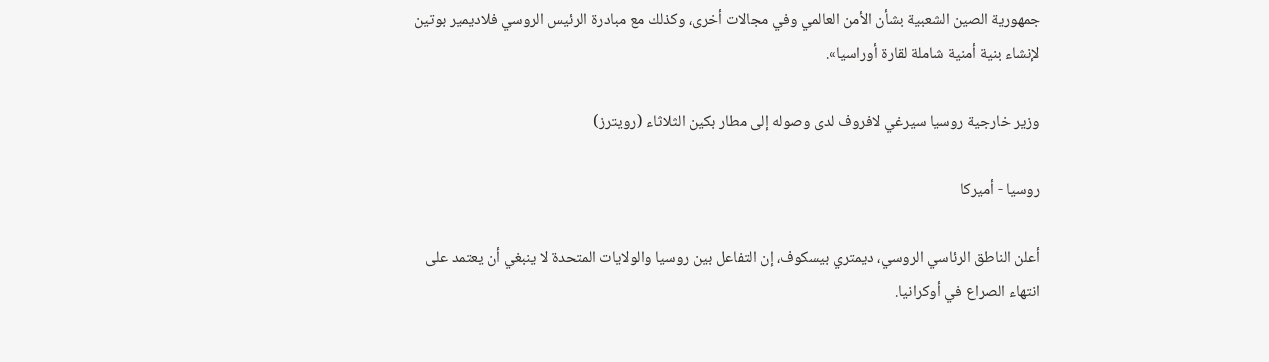جمهورية الصين الشعبية بشأن الأمن العالمي وفي مجالات أخرى، وكذلك مع مبادرة الرئيس الروسي فلاديمير بوتين لإنشاء بنية أمنية شاملة لقارة أوراسيا».

وزير خارجية روسيا سيرغي لافروف لدى وصوله إلى مطار بكين الثلاثاء (رويترز)

روسيا - أميركا

أعلن الناطق الرئاسي الروسي، ديمتري بيسكوف، إن التفاعل بين روسيا والولايات المتحدة لا ينبغي أن يعتمد على انتهاء الصراع في أوكرانيا.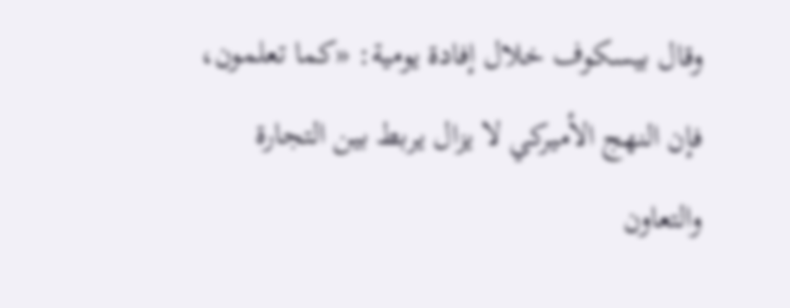وقال بيسكوف خلال إفادة يومية: «كما تعلمون، فإن النهج الأميركي لا يزال يربط بين التجارة والتعاون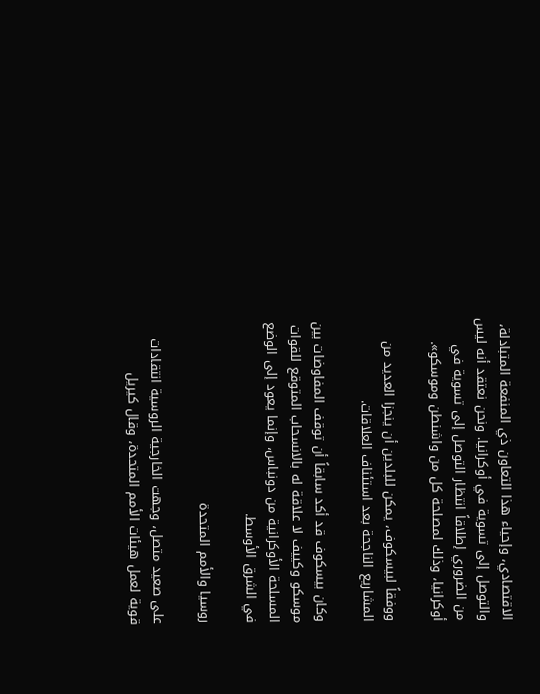الاقتصادي، وإحياء هذا التعاون ذي المنفعة المتبادلة، والتوصل إلى تسوية في أوكرانيا. ونحن نعتقد أنه ليس من الضروري إطلاقاً انتظار التوصل إلى تسوية في أوكرانيا، وذلك لمصلحة كل من واشنطن وموسكو».

ووفقاً لبيسكوف، يمكن للبلدين أن ينجزا العديد من المشاريع الناجحة بعد استئناف العلاقات.

وكان بيسكوف قد أكد سابقاً أن توقف المفاوضات بين موسكو وكييف لا علاقة له بالانسحاب المتوقع للقوات المسلحة الأوكرانية من دونباس، وإنما يعود إلى الوضع في الشرق الأوسط.

روسيا والأمم المتحدة

على صعيد متصل، وجهت الخارجية الروسية انتقادات قوية لعمل هيئات الأمم المتحدة، وقال كيريل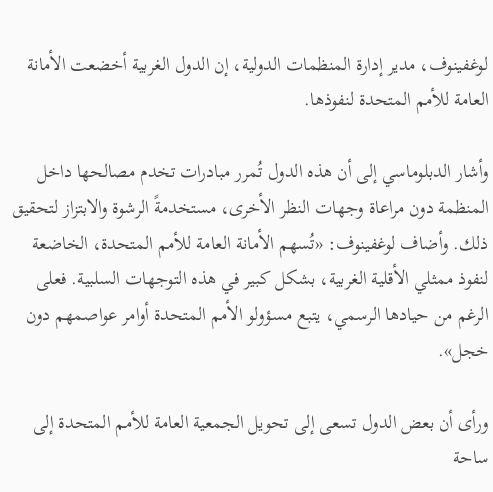لوغفينوف، مدير إدارة المنظمات الدولية، إن الدول الغربية أخضعت الأمانة العامة للأمم المتحدة لنفوذها.

وأشار الدبلوماسي إلى أن هذه الدول تُمرر مبادرات تخدم مصالحها داخل المنظمة دون مراعاة وجهات النظر الأخرى، مستخدمةً الرشوة والابتزاز لتحقيق ذلك. وأضاف لوغفينوف: «تُسهم الأمانة العامة للأمم المتحدة، الخاضعة لنفوذ ممثلي الأقلية الغربية، بشكل كبير في هذه التوجهات السلبية. فعلى الرغم من حيادها الرسمي، يتبع مسؤولو الأمم المتحدة أوامر عواصمهم دون خجل».

ورأى أن بعض الدول تسعى إلى تحويل الجمعية العامة للأمم المتحدة إلى ساحة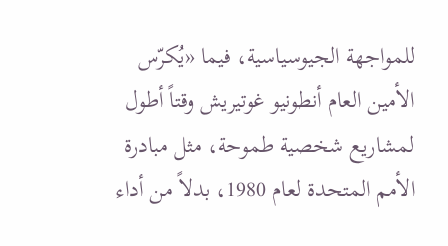للمواجهة الجيوسياسية، فيما «يُكرّس الأمين العام أنطونيو غوتيريش وقتاً أطول لمشاريع شخصية طموحة، مثل مبادرة الأمم المتحدة لعام 1980، بدلاً من أداء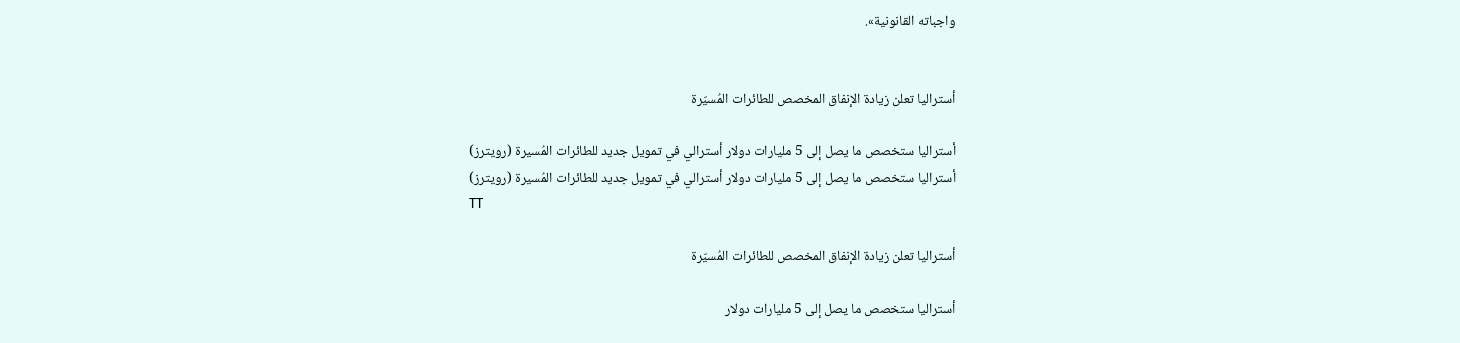واجباته القانونية».


أستراليا تعلن زيادة الإنفاق المخصص للطائرات المُسيّرة

أستراليا ستخصص ما يصل إلى 5 مليارات دولار أسترالي في تمويل جديد للطائرات المُسيرة (رويترز)
أستراليا ستخصص ما يصل إلى 5 مليارات دولار أسترالي في تمويل جديد للطائرات المُسيرة (رويترز)
TT

أستراليا تعلن زيادة الإنفاق المخصص للطائرات المُسيّرة

أستراليا ستخصص ما يصل إلى 5 مليارات دولار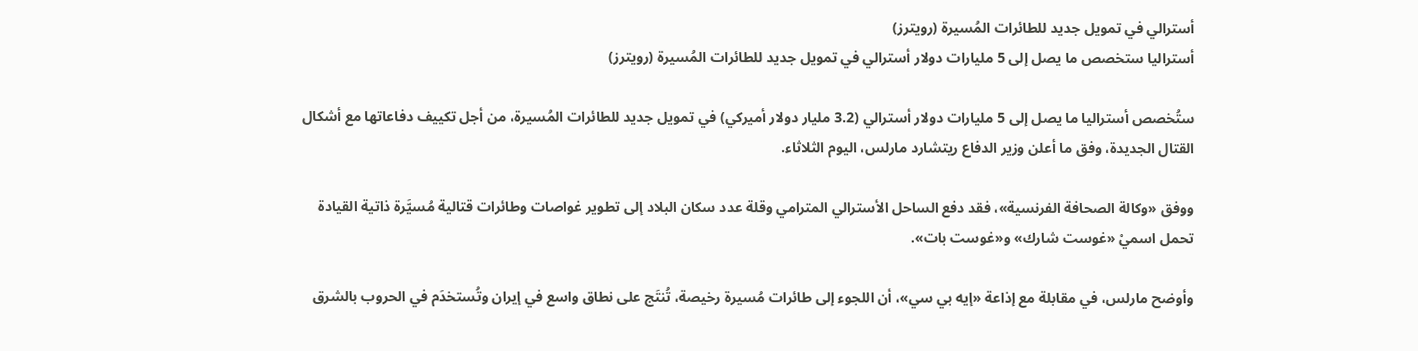أسترالي في تمويل جديد للطائرات المُسيرة (رويترز)
أستراليا ستخصص ما يصل إلى 5 مليارات دولار أسترالي في تمويل جديد للطائرات المُسيرة (رويترز)

ستُخصص أستراليا ما يصل إلى 5 مليارات دولار أسترالي (3.2 مليار دولار أميركي) في تمويل جديد للطائرات المُسيرة، من أجل تكييف دفاعاتها مع أشكال القتال الجديدة، وفق ما أعلن وزير الدفاع ريتشارد مارلس، اليوم الثلاثاء.

ووفق «وكالة الصحافة الفرنسية»، فقد دفع الساحل الأسترالي المترامي وقلة عدد سكان البلاد إلى تطوير غواصات وطائرات قتالية مُسيَّرة ذاتية القيادة تحمل اسميْ «غوست شارك» و«غوست بات».

وأوضح مارلس، في مقابلة مع إذاعة «إيه بي سي»، أن اللجوء إلى طائرات مُسيرة رخيصة، تُنتَج على نطاق واسع في إيران وتُستخدَم في الحروب بالشرق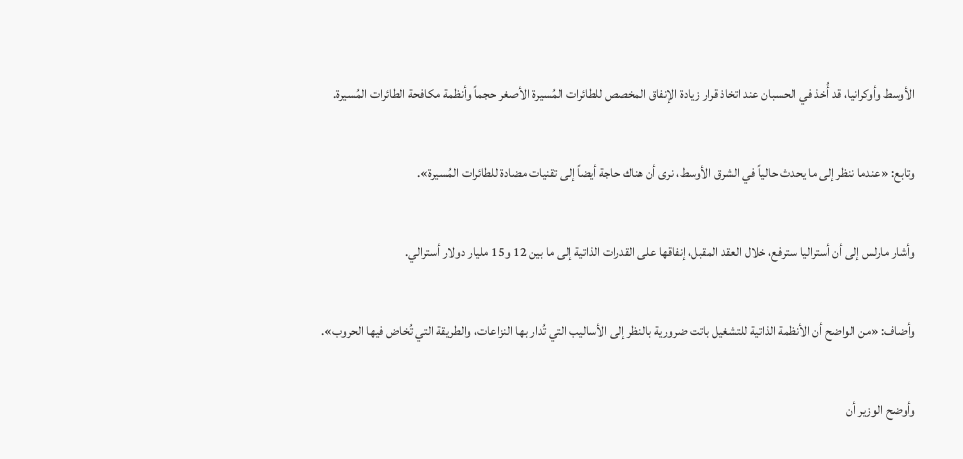الأوسط وأوكرانيا، قد أُخذ في الحسبان عند اتخاذ قرار زيادة الإنفاق المخصص للطائرات المُسيرة الأصغر حجماً وأنظمة مكافحة الطائرات المُسيرة.

وتابع: «عندما ننظر إلى ما يحدث حالياً في الشرق الأوسط، نرى أن هناك حاجة أيضاً إلى تقنيات مضادة للطائرات المُسيرة».

وأشار مارلس إلى أن أستراليا سترفع، خلال العقد المقبل، إنفاقها على القدرات الذاتية إلى ما بين 12 و15 مليار دولار أسترالي.

وأضاف: «من الواضح أن الأنظمة الذاتية للتشغيل باتت ضرورية بالنظر إلى الأساليب التي تُدار بها النزاعات، والطريقة التي تُخاض فيها الحروب».

وأوضح الوزير أن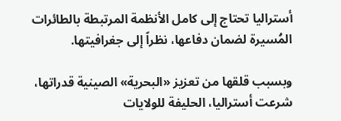أستراليا تحتاج إلى كامل الأنظمة المرتبطة بالطائرات المُسيرة لضمان دفاعها، نظراً إلى جغرافيتها.

وبسبب قلقها من تعزيز «البحرية» الصينية قدراتها، شرعت أستراليا، الحليفة للولايات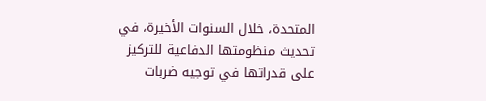المتحدة، خلال السنوات الأخيرة، في تحديث منظومتها الدفاعية للتركيز على قدراتها في توجيه ضربات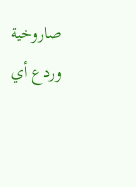صاروخية وردع أي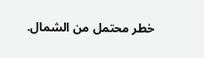خطر محتمل من الشمال.